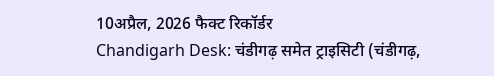10अप्रैल, 2026 फैक्ट रिकॉर्डर
Chandigarh Desk: चंडीगढ़ समेत ट्राइसिटी (चंडीगढ़,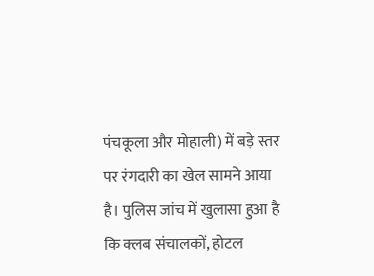पंचकूला और मोहाली) में बड़े स्तर पर रंगदारी का खेल सामने आया है। पुलिस जांच में खुलासा हुआ है कि क्लब संचालकों, होटल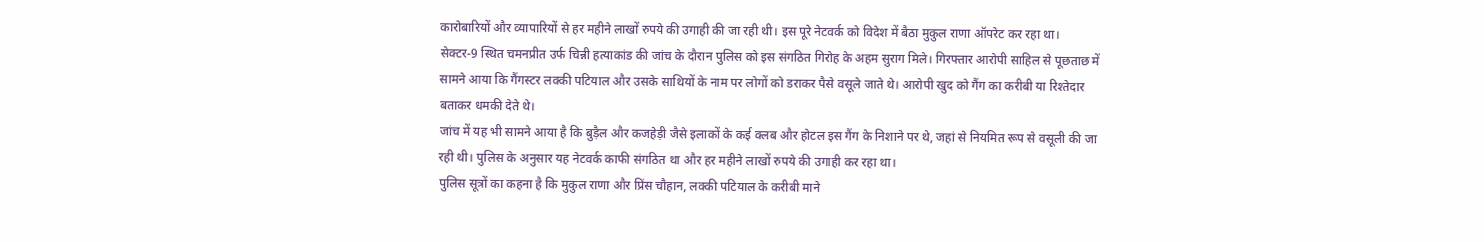कारोबारियों और व्यापारियों से हर महीने लाखों रुपये की उगाही की जा रही थी। इस पूरे नेटवर्क को विदेश में बैठा मुकुल राणा ऑपरेट कर रहा था।
सेक्टर-9 स्थित चमनप्रीत उर्फ चिन्नी हत्याकांड की जांच के दौरान पुलिस को इस संगठित गिरोह के अहम सुराग मिले। गिरफ्तार आरोपी साहिल से पूछताछ में सामने आया कि गैंगस्टर लक्की पटियाल और उसके साथियों के नाम पर लोगों को डराकर पैसे वसूले जाते थे। आरोपी खुद को गैंग का करीबी या रिश्तेदार बताकर धमकी देते थे।
जांच में यह भी सामने आया है कि बुड़ैल और कजहेड़ी जैसे इलाकों के कई क्लब और होटल इस गैंग के निशाने पर थे, जहां से नियमित रूप से वसूली की जा रही थी। पुलिस के अनुसार यह नेटवर्क काफी संगठित था और हर महीने लाखों रुपये की उगाही कर रहा था।
पुलिस सूत्रों का कहना है कि मुकुल राणा और प्रिंस चौहान, लक्की पटियाल के करीबी माने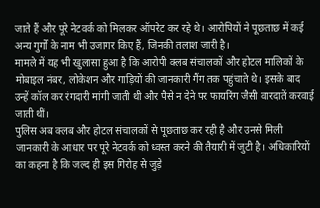जाते हैं और पूरे नेटवर्क को मिलकर ऑपरेट कर रहे थे। आरोपियों ने पूछताछ में कई अन्य गुर्गों के नाम भी उजागर किए हैं, जिनकी तलाश जारी है।
मामले में यह भी खुलासा हुआ है कि आरोपी क्लब संचालकों और होटल मालिकों के मोबाइल नंबर, लोकेशन और गाड़ियों की जानकारी गैंग तक पहुंचाते थे। इसके बाद उन्हें कॉल कर रंगदारी मांगी जाती थी और पैसे न देने पर फायरिंग जैसी वारदातें करवाई जाती थीं।
पुलिस अब क्लब और होटल संचालकों से पूछताछ कर रही है और उनसे मिली जानकारी के आधार पर पूरे नेटवर्क को ध्वस्त करने की तैयारी में जुटी है। अधिकारियों का कहना है कि जल्द ही इस गिरोह से जुड़े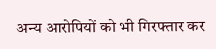अन्य आरोपियों को भी गिरफ्तार कर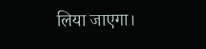लिया जाएगा।